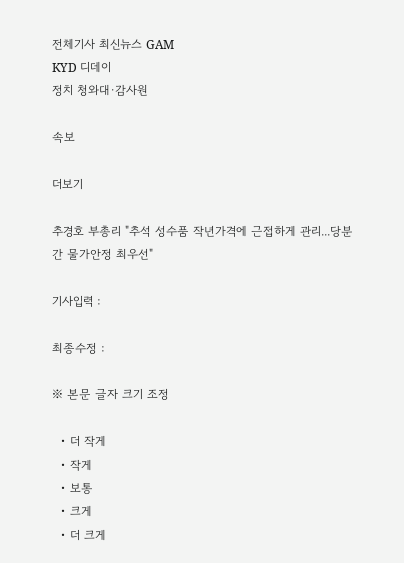전체기사 최신뉴스 GAM
KYD 디데이
정치 청와대·감사원

속보

더보기

추경호 부총리 "추석 성수품 작년가격에 근접하게 관리...당분간 물가안정 최우선"

기사입력 :

최종수정 :

※ 본문 글자 크기 조정

  • 더 작게
  • 작게
  • 보통
  • 크게
  • 더 크게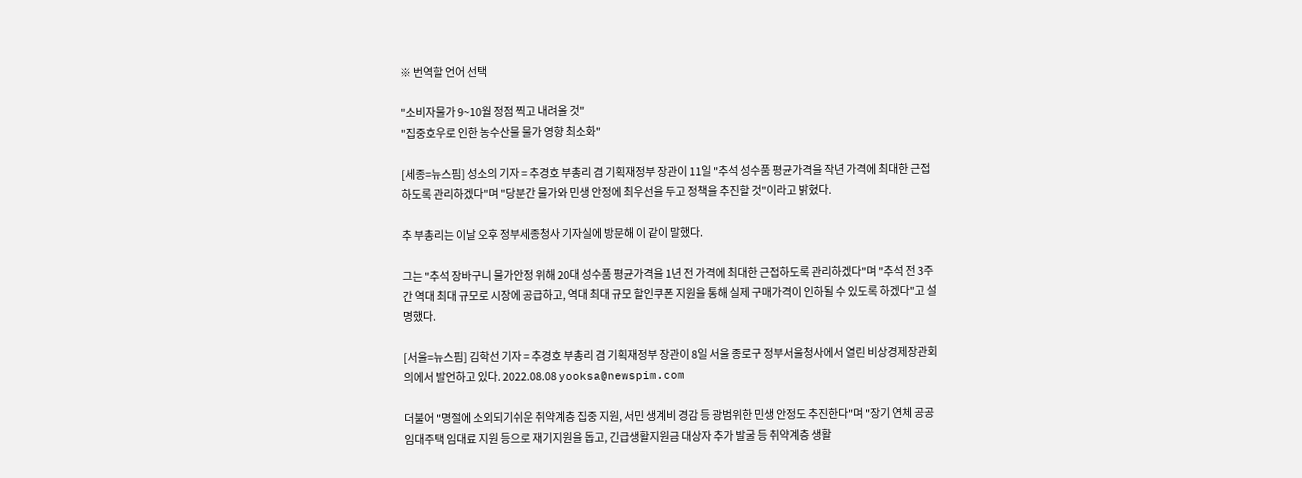※ 번역할 언어 선택

"소비자물가 9~10월 정점 찍고 내려올 것"
"집중호우로 인한 농수산물 물가 영향 최소화"

[세종=뉴스핌] 성소의 기자 = 추경호 부총리 겸 기획재정부 장관이 11일 "추석 성수품 평균가격을 작년 가격에 최대한 근접하도록 관리하겠다"며 "당분간 물가와 민생 안정에 최우선을 두고 정책을 추진할 것"이라고 밝혔다.

추 부총리는 이날 오후 정부세종청사 기자실에 방문해 이 같이 말했다.

그는 "추석 장바구니 물가안정 위해 20대 성수품 평균가격을 1년 전 가격에 최대한 근접하도록 관리하겠다"며 "추석 전 3주간 역대 최대 규모로 시장에 공급하고, 역대 최대 규모 할인쿠폰 지원을 통해 실제 구매가격이 인하될 수 있도록 하겠다"고 설명했다.

[서울=뉴스핌] 김학선 기자 = 추경호 부총리 겸 기획재정부 장관이 8일 서울 종로구 정부서울청사에서 열린 비상경제장관회의에서 발언하고 있다. 2022.08.08 yooksa@newspim.com

더불어 "명절에 소외되기쉬운 취약계층 집중 지원, 서민 생계비 경감 등 광범위한 민생 안정도 추진한다"며 "장기 연체 공공임대주택 임대료 지원 등으로 재기지원을 돕고, 긴급생활지원금 대상자 추가 발굴 등 취약계층 생활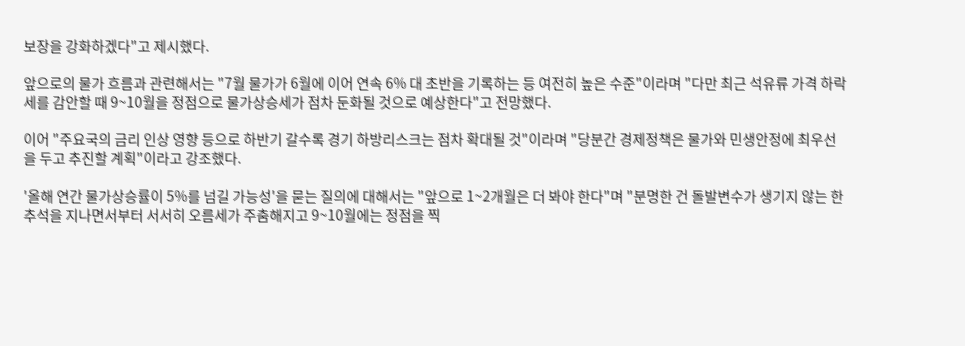보장을 강화하겠다"고 제시했다.

앞으로의 물가 흐름과 관련해서는 "7월 물가가 6월에 이어 연속 6% 대 초반을 기록하는 등 여전히 높은 수준"이라며 "다만 최근 석유류 가격 하락세를 감안할 때 9~10월을 정점으로 물가상승세가 점차 둔화될 것으로 예상한다"고 전망했다.

이어 "주요국의 금리 인상 영향 등으로 하반기 갈수록 경기 하방리스크는 점차 확대될 것"이라며 "당분간 경제정책은 물가와 민생안정에 최우선을 두고 추진할 계획"이라고 강조했다.

'올해 연간 물가상승률이 5%를 넘길 가능성'을 묻는 질의에 대해서는 "앞으로 1~2개월은 더 봐야 한다"며 "분명한 건 돌발변수가 생기지 않는 한 추석을 지나면서부터 서서히 오름세가 주춤해지고 9~10월에는 정점을 찍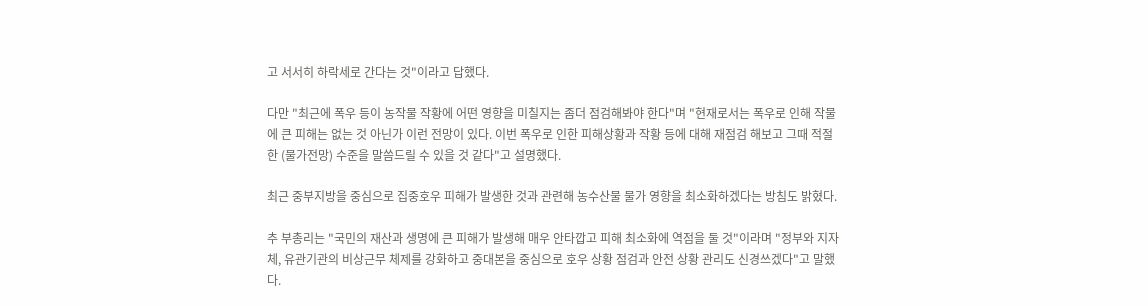고 서서히 하락세로 간다는 것"이라고 답했다.

다만 "최근에 폭우 등이 농작물 작황에 어떤 영향을 미칠지는 좀더 점검해봐야 한다"며 "현재로서는 폭우로 인해 작물에 큰 피해는 없는 것 아닌가 이런 전망이 있다. 이번 폭우로 인한 피해상황과 작황 등에 대해 재점검 해보고 그때 적절한 (물가전망) 수준을 말씀드릴 수 있을 것 같다"고 설명했다.

최근 중부지방을 중심으로 집중호우 피해가 발생한 것과 관련해 농수산물 물가 영향을 최소화하겠다는 방침도 밝혔다.

추 부총리는 "국민의 재산과 생명에 큰 피해가 발생해 매우 안타깝고 피해 최소화에 역점을 둘 것"이라며 "정부와 지자체, 유관기관의 비상근무 체제를 강화하고 중대본을 중심으로 호우 상황 점검과 안전 상황 관리도 신경쓰겠다"고 말했다.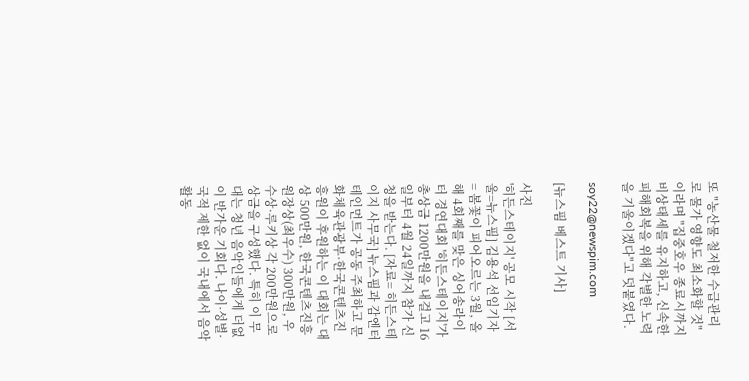또 "농산물 철저한 수급관리로 물가 영향도 최소화할 것"이라며 "집중호우 종료시까지 비상태세를 유지하고, 신속한 피해회복을 위해 각별한 노력을 기울이겠다"고 덧붙였다.

soy22@newspim.com

[뉴스핌 베스트 기사]

사진
'히든스테이지' 공모 시작 [서울=뉴스핌] 김용석 선임기자 = 봄꽃이 피어오르는 3월, 올해 4회째를 맞은 싱어송라이터 경연대회 '히든스테이지'가 총상금 1200만원을 내걸고 16일부터 4월 24일까지 참가 신청을 받는다. [자료= 히든스테이지 사무국] 뉴스핌과 감엔터테인먼트가 공동 주최하고 문화체육관광부·한국콘텐츠진흥원이 후원하는 이 대회는 대상 500만원, 한국콘텐츠진흥원장상(최우수) 300만원, 우수상·루키상 각 200만원으로 상금을 구성했다. 특히 이 무대는 청년 음악인들에게 더없이 반가운 기회다. 나이·성별·국적 제한 없이 국내에서 음악 활동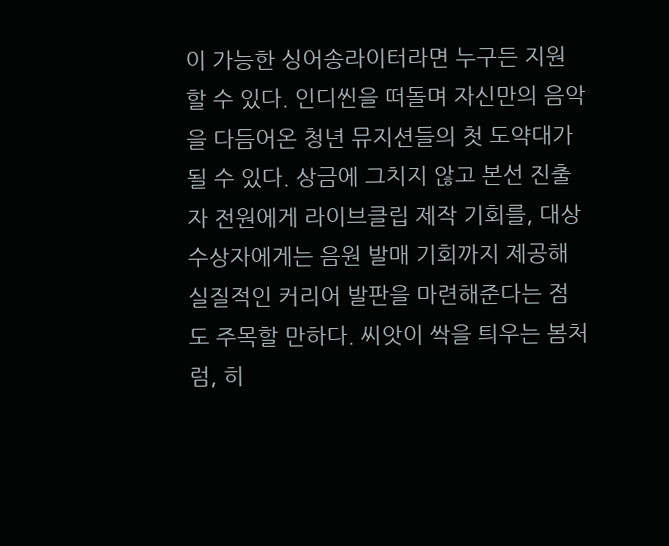이 가능한 싱어송라이터라면 누구든 지원할 수 있다. 인디씬을 떠돌며 자신만의 음악을 다듬어온 청년 뮤지션들의 첫 도약대가 될 수 있다. 상금에 그치지 않고 본선 진출자 전원에게 라이브클립 제작 기회를, 대상 수상자에게는 음원 발매 기회까지 제공해 실질적인 커리어 발판을 마련해준다는 점도 주목할 만하다. 씨앗이 싹을 틔우는 봄처럼, 히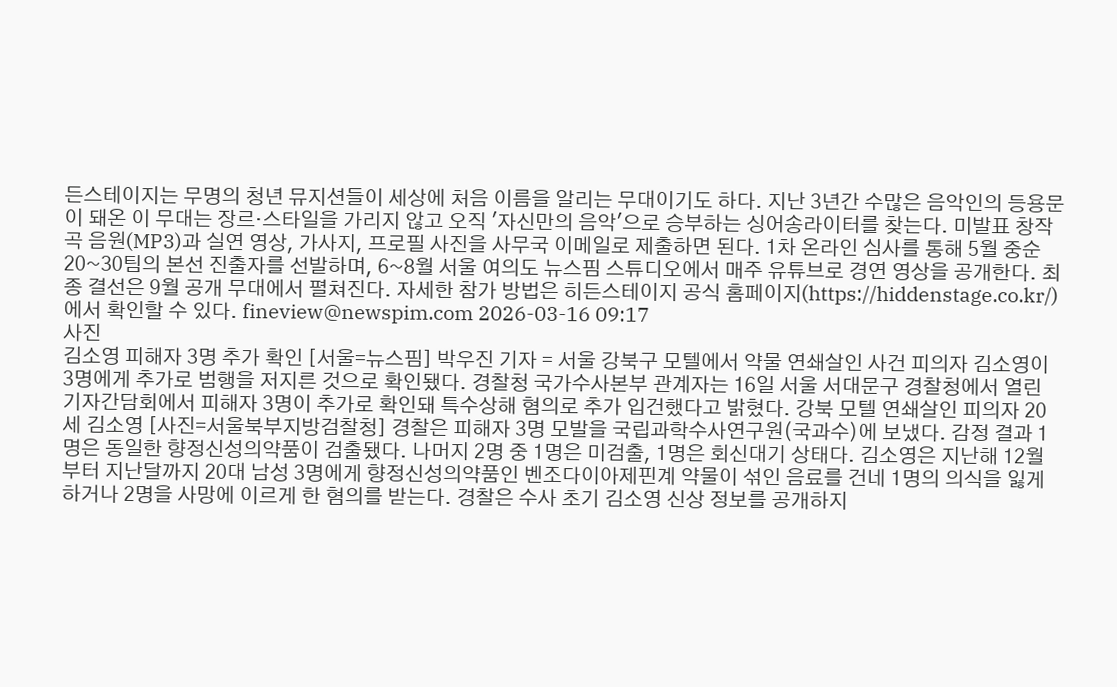든스테이지는 무명의 청년 뮤지션들이 세상에 처음 이름을 알리는 무대이기도 하다. 지난 3년간 수많은 음악인의 등용문이 돼온 이 무대는 장르·스타일을 가리지 않고 오직 '자신만의 음악'으로 승부하는 싱어송라이터를 찾는다. 미발표 창작곡 음원(MP3)과 실연 영상, 가사지, 프로필 사진을 사무국 이메일로 제출하면 된다. 1차 온라인 심사를 통해 5월 중순 20~30팀의 본선 진출자를 선발하며, 6~8월 서울 여의도 뉴스핌 스튜디오에서 매주 유튜브로 경연 영상을 공개한다. 최종 결선은 9월 공개 무대에서 펼쳐진다. 자세한 참가 방법은 히든스테이지 공식 홈페이지(https://hiddenstage.co.kr/)에서 확인할 수 있다. fineview@newspim.com 2026-03-16 09:17
사진
김소영 피해자 3명 추가 확인 [서울=뉴스핌] 박우진 기자 = 서울 강북구 모텔에서 약물 연쇄살인 사건 피의자 김소영이 3명에게 추가로 범행을 저지른 것으로 확인됐다. 경찰청 국가수사본부 관계자는 16일 서울 서대문구 경찰청에서 열린 기자간담회에서 피해자 3명이 추가로 확인돼 특수상해 혐의로 추가 입건했다고 밝혔다. 강북 모텔 연쇄살인 피의자 20세 김소영 [사진=서울북부지방검찰청] 경찰은 피해자 3명 모발을 국립과학수사연구원(국과수)에 보냈다. 감정 결과 1명은 동일한 향정신성의약품이 검출됐다. 나머지 2명 중 1명은 미검출, 1명은 회신대기 상태다. 김소영은 지난해 12월부터 지난달까지 20대 남성 3명에게 향정신성의약품인 벤조다이아제핀계 약물이 섞인 음료를 건네 1명의 의식을 잃게 하거나 2명을 사망에 이르게 한 혐의를 받는다. 경찰은 수사 초기 김소영 신상 정보를 공개하지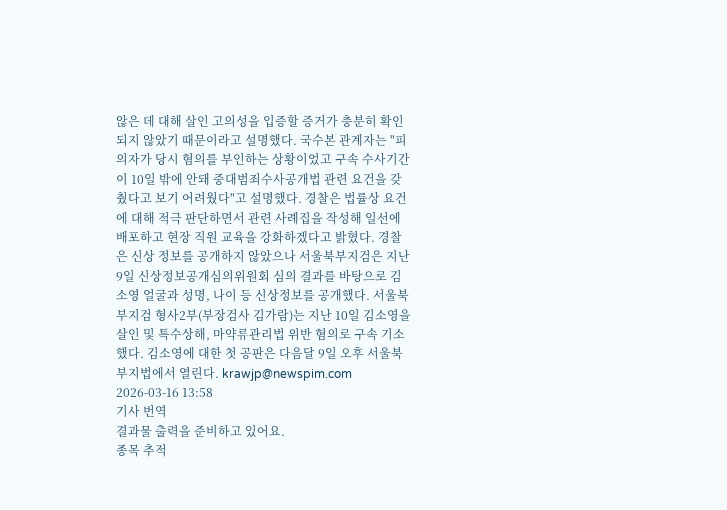않은 데 대해 살인 고의성을 입증할 증거가 충분히 확인되지 않았기 때문이라고 설명했다. 국수본 관계자는 "피의자가 당시 혐의를 부인하는 상황이었고 구속 수사기간이 10일 밖에 안돼 중대범죄수사공개법 관련 요건을 갖췄다고 보기 어려웠다"고 설명했다. 경찰은 법률상 요건에 대해 적극 판단하면서 관련 사례집을 작성해 일선에 배포하고 현장 직원 교육을 강화하겠다고 밝혔다. 경찰은 신상 정보를 공개하지 않았으나 서울북부지검은 지난 9일 신상정보공개심의위원회 심의 결과를 바탕으로 김소영 얼굴과 성명, 나이 등 신상정보를 공개했다. 서울북부지검 형사2부(부장검사 김가람)는 지난 10일 김소영을 살인 및 특수상해, 마약류관리법 위반 혐의로 구속 기소했다. 김소영에 대한 첫 공판은 다음달 9일 오후 서울북부지법에서 열린다. krawjp@newspim.com 2026-03-16 13:58
기사 번역
결과물 출력을 준비하고 있어요.
종목 추적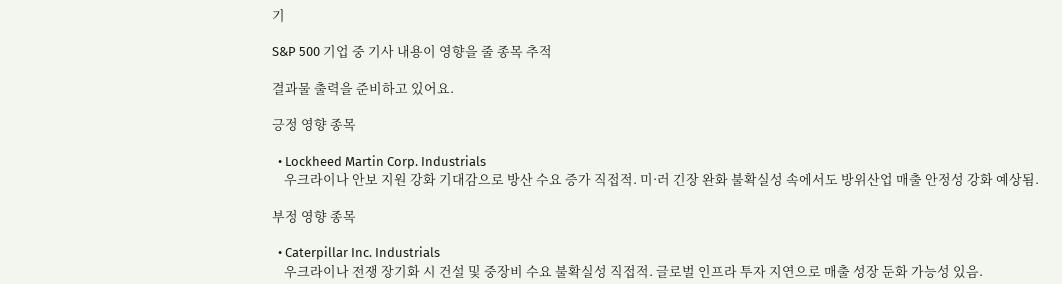기

S&P 500 기업 중 기사 내용이 영향을 줄 종목 추적

결과물 출력을 준비하고 있어요.

긍정 영향 종목

  • Lockheed Martin Corp. Industrials
    우크라이나 안보 지원 강화 기대감으로 방산 수요 증가 직접적. 미·러 긴장 완화 불확실성 속에서도 방위산업 매출 안정성 강화 예상됨.

부정 영향 종목

  • Caterpillar Inc. Industrials
    우크라이나 전쟁 장기화 시 건설 및 중장비 수요 불확실성 직접적. 글로벌 인프라 투자 지연으로 매출 성장 둔화 가능성 있음.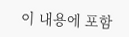이 내용에 포함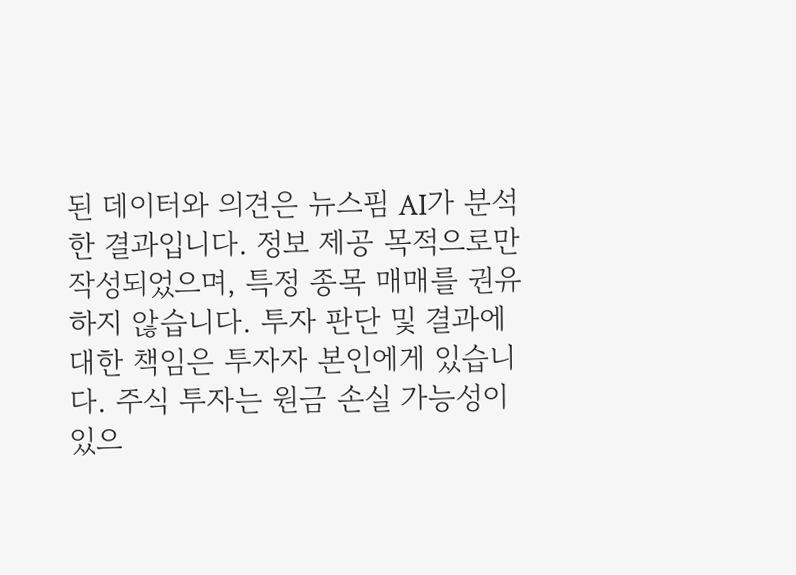된 데이터와 의견은 뉴스핌 AI가 분석한 결과입니다. 정보 제공 목적으로만 작성되었으며, 특정 종목 매매를 권유하지 않습니다. 투자 판단 및 결과에 대한 책임은 투자자 본인에게 있습니다. 주식 투자는 원금 손실 가능성이 있으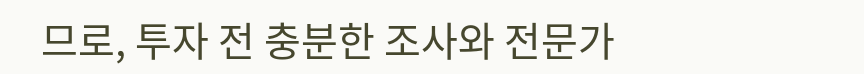므로, 투자 전 충분한 조사와 전문가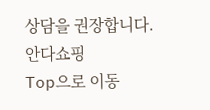상담을 권장합니다.
안다쇼핑
Top으로 이동